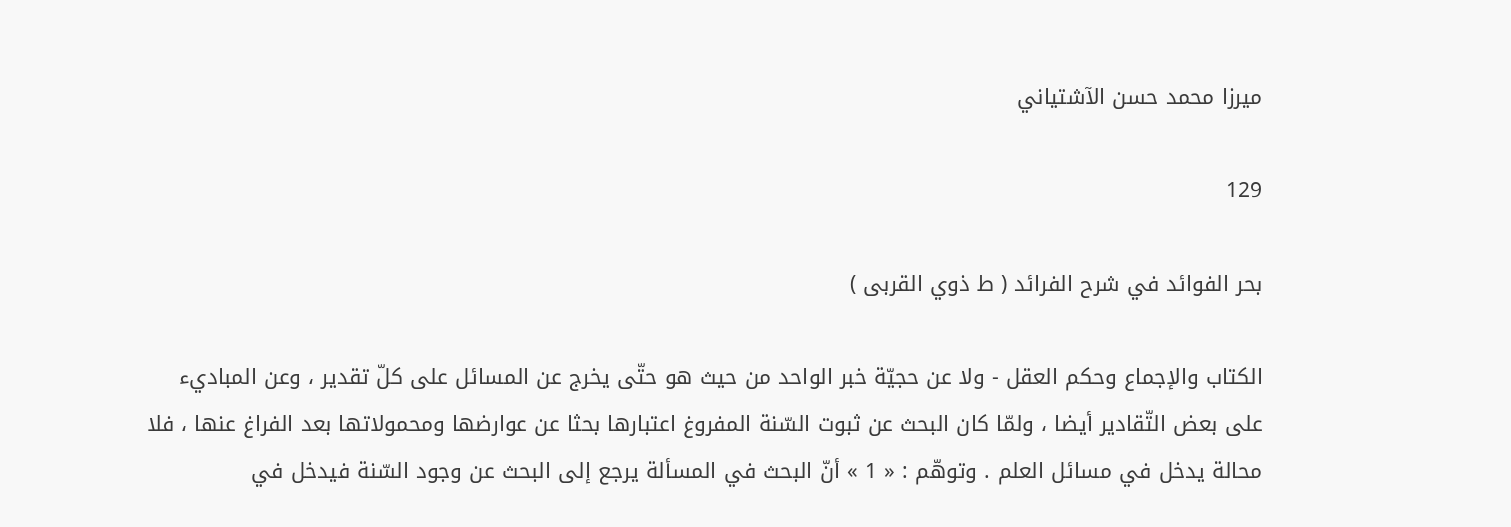ميرزا محمد حسن الآشتياني

129

بحر الفوائد في شرح الفرائد ( ط ذوي القربى )

الكتاب والإجماع وحكم العقل - ولا عن حجيّة خبر الواحد من حيث هو حتّى يخرج عن المسائل على كلّ تقدير ، وعن المباديء على بعض التّقادير أيضا ، ولمّا كان البحث عن ثبوت السّنة المفروغ اعتبارها بحثا عن عوارضها ومحمولاتها بعد الفراغ عنها ، فلا محالة يدخل في مسائل العلم . وتوهّم : « 1 » أنّ البحث في المسألة يرجع إلى البحث عن وجود السّنة فيدخل في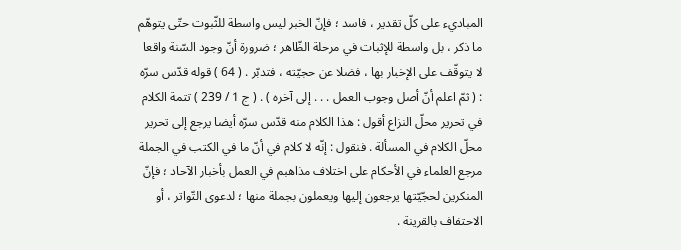المباديء على كلّ تقدير ، فاسد ؛ فإنّ الخبر ليس واسطة للثّبوت حتّى يتوهّم ما ذكر ، بل واسطة للإثبات في مرحلة الظّاهر ؛ ضرورة أنّ وجود السّنة واقعا لا يتوقّف على الإخبار بها ، فضلا عن حجيّته ، فتدبّر . ( 64 ) قوله قدّس سرّه : ( ثمّ اعلم أنّ أصل وجوب العمل . . . إلى آخره ) . ( ج 1 / 239 ) تتمة الكلام في تحرير محلّ النزاع أقول : هذا الكلام منه قدّس سرّه أيضا يرجع إلى تحرير محلّ الكلام في المسألة . فنقول : إنّه لا كلام في أنّ ما في الكتب في الجملة مرجع العلماء في الأحكام على اختلاف مذاهبم في العمل بأخبار الآحاد ؛ فإنّ المنكرين لحجّيّتها يرجعون إليها ويعملون بجملة منها ؛ لدعوى التّواتر ، أو الاحتفاف بالقرينة .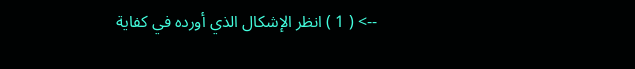--> ( 1 ) انظر الإشكال الذي أورده في كفاية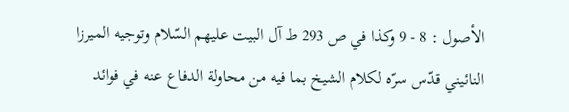الأصول : 8 - 9 وكذا في ص 293 ط آل البيت عليهم السّلام وتوجيه الميرزا النائيني قدّس سرّه لكلام الشيخ بما فيه من محاولة الدفاع عنه في فوائد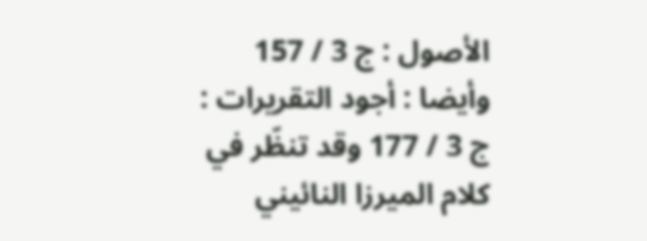الأصول : ج 3 / 157 وأيضا : أجود التقريرات : ج 3 / 177 وقد تنظّر في كلام الميرزا النائيني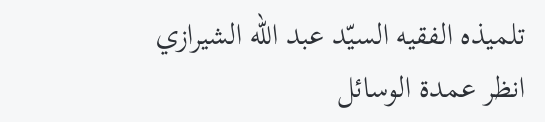تلميذه الفقيه السيّد عبد اللّه الشيرازي انظر عمدة الوسائل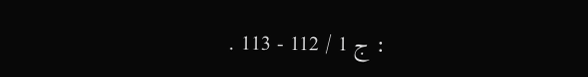: ج 1 / 112 - 113 .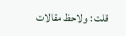قلت : ولاحظ مقالات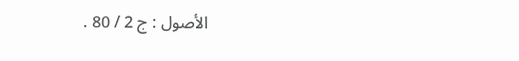الأصول : ج 2 / 80 .